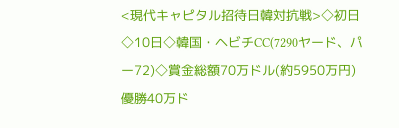<現代キャピタル招待日韓対抗戦>◇初日◇10日◇韓国・ヘビチCC(7290ヤード、パー72)◇賞金総額70万ドル(約5950万円)優勝40万ド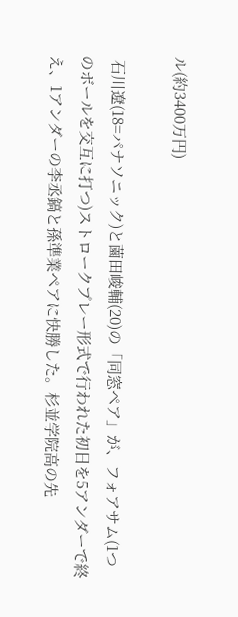ル(約3400万円)

 石川遼(18=パナソニック)と薗田峻輔(20)の「同窓ペア」が、フォアサム(1つのボールを交互に打つ)ストロークプレー形式で行われた初日を5アンダーで終え、1アンダーの李丞鎬と孫準業ペアに快勝した。杉並学院高の先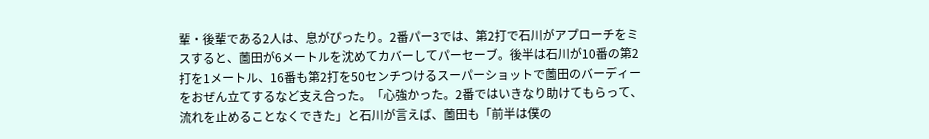輩・後輩である2人は、息がぴったり。2番パー3では、第2打で石川がアプローチをミスすると、薗田が6メートルを沈めてカバーしてパーセーブ。後半は石川が10番の第2打を1メートル、16番も第2打を50センチつけるスーパーショットで薗田のバーディーをおぜん立てするなど支え合った。「心強かった。2番ではいきなり助けてもらって、流れを止めることなくできた」と石川が言えば、薗田も「前半は僕の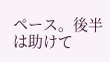ペース。後半は助けて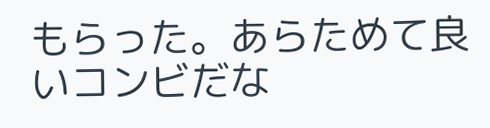もらった。あらためて良いコンビだな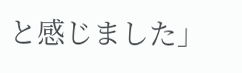と感じました」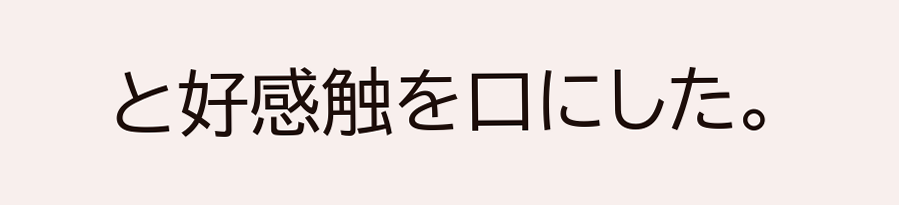と好感触を口にした。